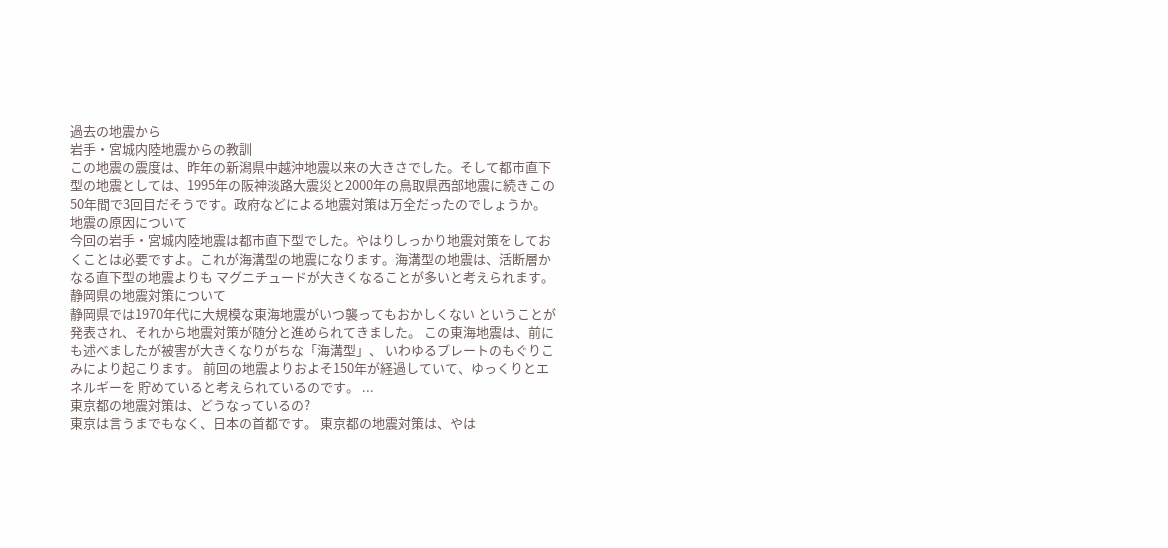過去の地震から
岩手・宮城内陸地震からの教訓
この地震の震度は、昨年の新潟県中越沖地震以来の大きさでした。そして都市直下型の地震としては、1995年の阪神淡路大震災と2000年の鳥取県西部地震に続きこの50年間で3回目だそうです。政府などによる地震対策は万全だったのでしょうか。
地震の原因について
今回の岩手・宮城内陸地震は都市直下型でした。やはりしっかり地震対策をしておくことは必要ですよ。これが海溝型の地震になります。海溝型の地震は、活断層かなる直下型の地震よりも マグニチュードが大きくなることが多いと考えられます。
静岡県の地震対策について
静岡県では1970年代に大規模な東海地震がいつ襲ってもおかしくない ということが発表され、それから地震対策が随分と進められてきました。 この東海地震は、前にも述べましたが被害が大きくなりがちな「海溝型」、 いわゆるプレートのもぐりこみにより起こります。 前回の地震よりおよそ150年が経過していて、ゆっくりとエネルギーを 貯めていると考えられているのです。 ...
東京都の地震対策は、どうなっているの?
東京は言うまでもなく、日本の首都です。 東京都の地震対策は、やは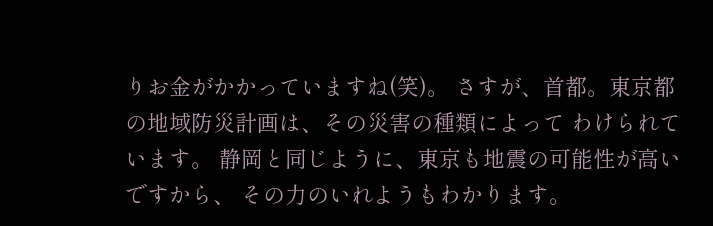りお金がかかっていますね(笑)。 さすが、首都。東京都の地域防災計画は、その災害の種類によって わけられています。 静岡と同じように、東京も地震の可能性が高いですから、 その力のいれようもわかります。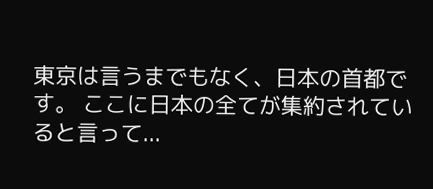東京は言うまでもなく、日本の首都です。 ここに日本の全てが集約されていると言って...